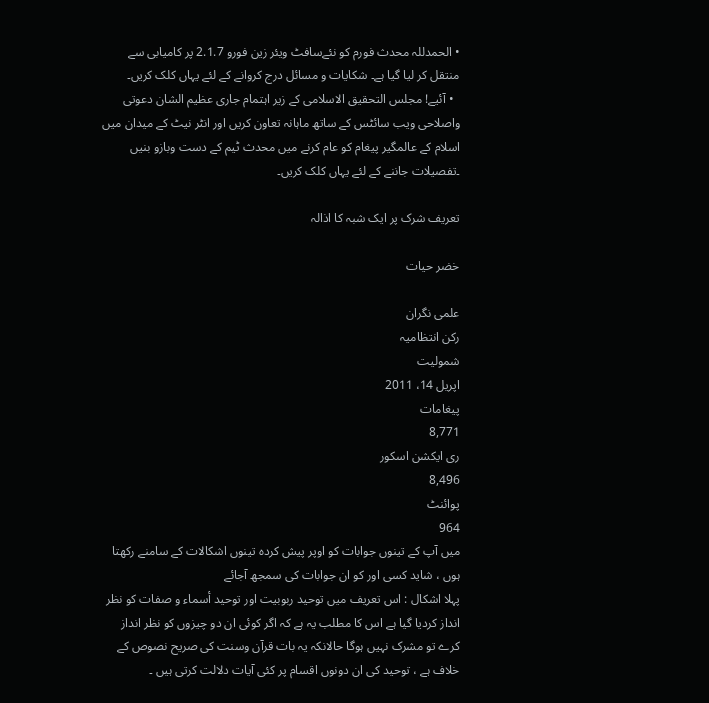• الحمدللہ محدث فورم کو نئےسافٹ ویئر زین فورو 2.1.7 پر کامیابی سے منتقل کر لیا گیا ہے۔ شکایات و مسائل درج کروانے کے لئے یہاں کلک کریں۔
  • آئیے! مجلس التحقیق الاسلامی کے زیر اہتمام جاری عظیم الشان دعوتی واصلاحی ویب سائٹس کے ساتھ ماہانہ تعاون کریں اور انٹر نیٹ کے میدان میں اسلام کے عالمگیر پیغام کو عام کرنے میں محدث ٹیم کے دست وبازو بنیں ۔تفصیلات جاننے کے لئے یہاں کلک کریں۔

تعریف شرک پر ایک شبہ کا اذالہ

خضر حیات

علمی نگران
رکن انتظامیہ
شمولیت
اپریل 14، 2011
پیغامات
8,771
ری ایکشن اسکور
8,496
پوائنٹ
964
میں آپ کے تینوں جوابات کو اوپر پیش کردہ تینوں اشکالات کے سامنے رکھتا ہوں ، شاید کسی اور کو ان جوابات کی سمجھ آجائے
پہلا اشکال : اس تعریف میں توحید ربوبیت اور توحید أسماء و صفات کو نظر انداز کردیا گیا ہے اس کا مطلب یہ ہے کہ اگر کوئی ان دو چیزوں کو نظر انداز کرے تو مشرک نہیں ہوگا حالانکہ یہ بات قرآن وسنت کی صریح نصوص کے خلاف ہے ، توحید کی ان دونوں اقسام پر کئی آیات دلالت کرتی ہیں ۔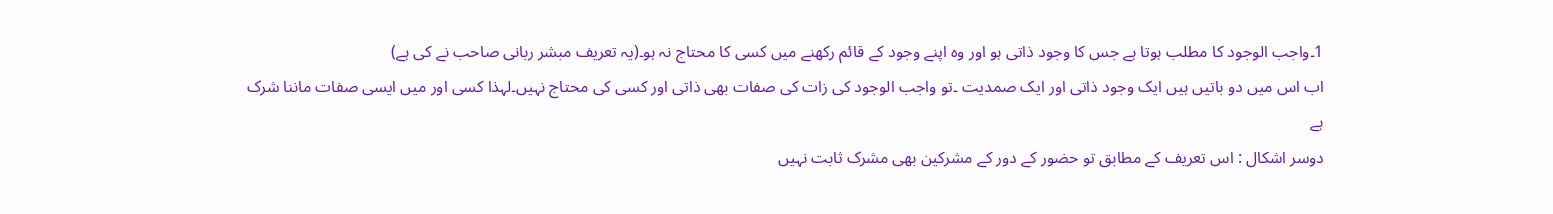1۔واجب الوجود کا مطلب ہوتا ہے جس کا وجود ذاتی ہو اور وہ اپنے وجود کے قائم رکھنے میں کسی کا محتاج نہ ہو۔(یہ تعریف مبشر ربانی صاحب نے کی ہے)
اب اس میں دو باتیں ہیں ایک وجود ذاتی اور ایک صمدیت ۔تو واجب الوجود کی زات کی صفات بھی ذاتی اور کسی کی محتاج نہیں۔لہذا کسی اور میں ایسی صفات ماننا شرک ہے
دوسر اشکال : اس تعریف کے مطابق تو حضور کے دور کے مشرکین بھی مشرک ثابت نہیں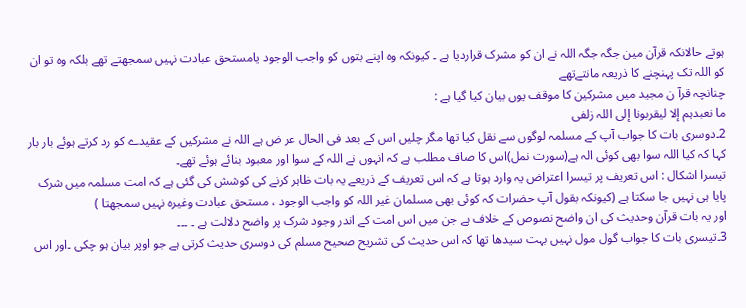ہوتے حالانکہ قرآن مین جگہ جگہ اللہ نے ان کو مشرک قراردیا ہے ۔ کیونکہ وہ اپنے بتوں کو واجب الوجود یامستحق عبادت نہیں سمجھتے تھے بلکہ وہ تو ان کو اللہ تک پہنچنے کا ذریعہ مانتےتھے
چنانچہ قرآ ن مجید میں مشرکین کا موقف یوں بیان کیا گیا ہے :
ما نعبدہم إلا لیقربونا إلی اللہ زلفی
2۔دوسری بات کا جواب آپ کے مسلمہ لوگوں سے نقل کیا تھا مگر چلیں اس کے بعد فی الحال عر ض ہے اللہ نے مشرکیں کے عقیدے کو رد کرتے ہوئے بار بار کہا کہ کیا اللہ سوا بھی کوئی الہ ہے(سورت نمل)اس کا صاف مطلب ہے کہ انہوں نے اللہ کے سوا اور معبود بنائے ہوئے تھے۔
تیسرا اشکال : اس تعریف پر تیسرا اعتراض یہ وارد ہوتا ہے کہ اس تعریف کے ذریعے یہ بات ظاہر کرنے کی کوشش کی گئی ہے کہ امت مسلمہ میں شرک پایا ہی نہیں جا سکتا ہے (کیونکہ بقول آپ حضرات کہ کوئی بھی مسلمان غیر اللہ کو واجب الوجود ، مستحق عبادت وغیرہ نہیں سمجھتا )
اور یہ بات قرآن وحدیث کی ان واضح نصوص کے خلاف ہے جن میں اس امت کے اندر وجود شرک پر واضح دلالت ہے ۔ ۔۔۔
3۔تیسری بات کا جواب گول مول نہیں بہت سیدھا تھا کہ اس حدیث کی تشریح صحیح مسلم کی دوسری حدیث کرتی ہے جو اوپر بیان ہو چکی ۔اور اس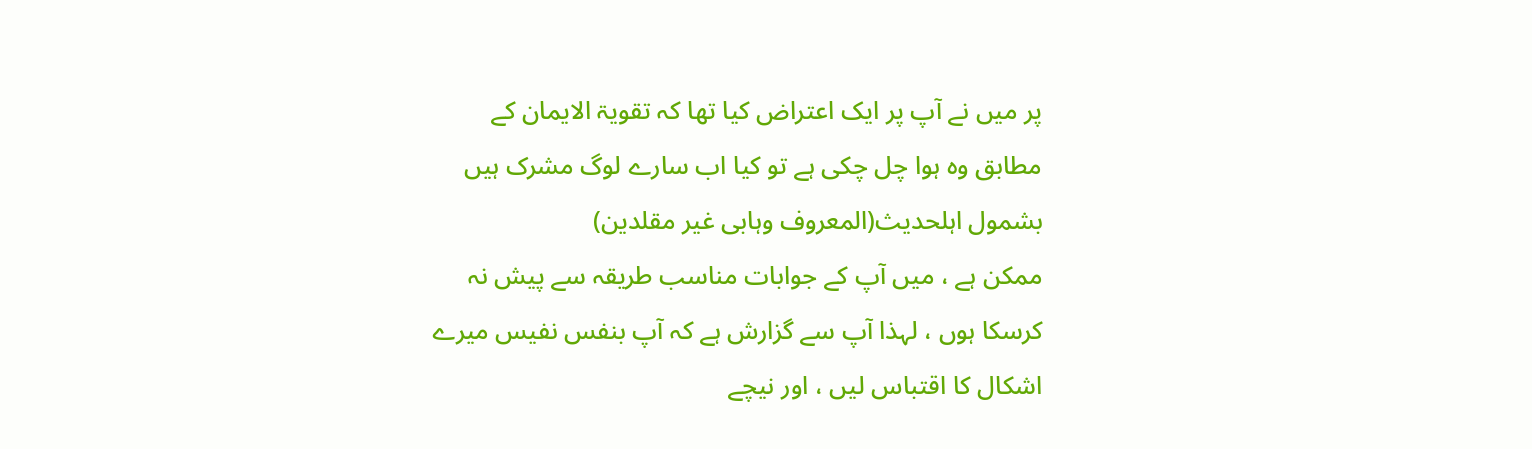پر میں نے آپ پر ایک اعتراض کیا تھا کہ تقویۃ الایمان کے مطابق وہ ہوا چل چکی ہے تو کیا اب سارے لوگ مشرک ہیں بشمول اہلحدیث(المعروف وہابی غیر مقلدین)
ممکن ہے ، میں آپ کے جوابات مناسب طریقہ سے پیش نہ کرسکا ہوں ، لہذا آپ سے گزارش ہے کہ آپ بنفس نفیس میرے اشکال کا اقتباس لیں ، اور نیچے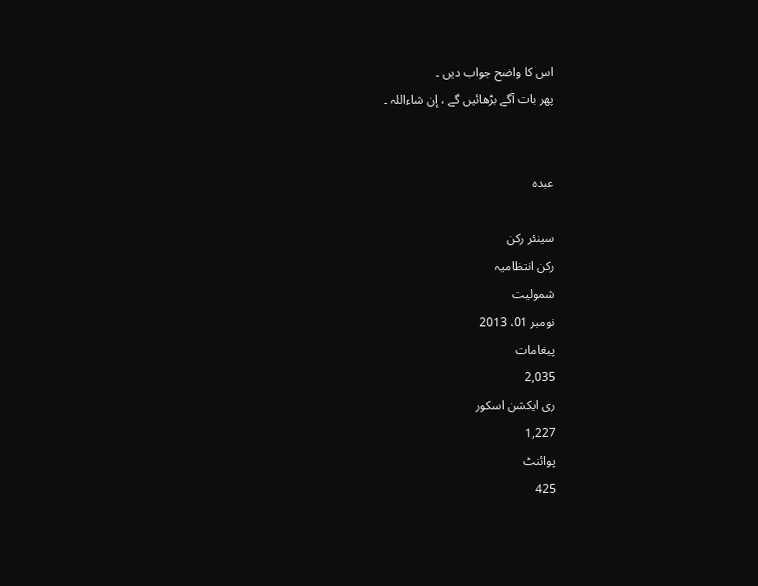اس کا واضح جواب دیں ۔
پھر بات آگے بڑھائیں گے ، إن شاءاللہ ۔


عبدہ

سینئر رکن
رکن انتظامیہ
شمولیت
نومبر 01، 2013
پیغامات
2,035
ری ایکشن اسکور
1,227
پوائنٹ
425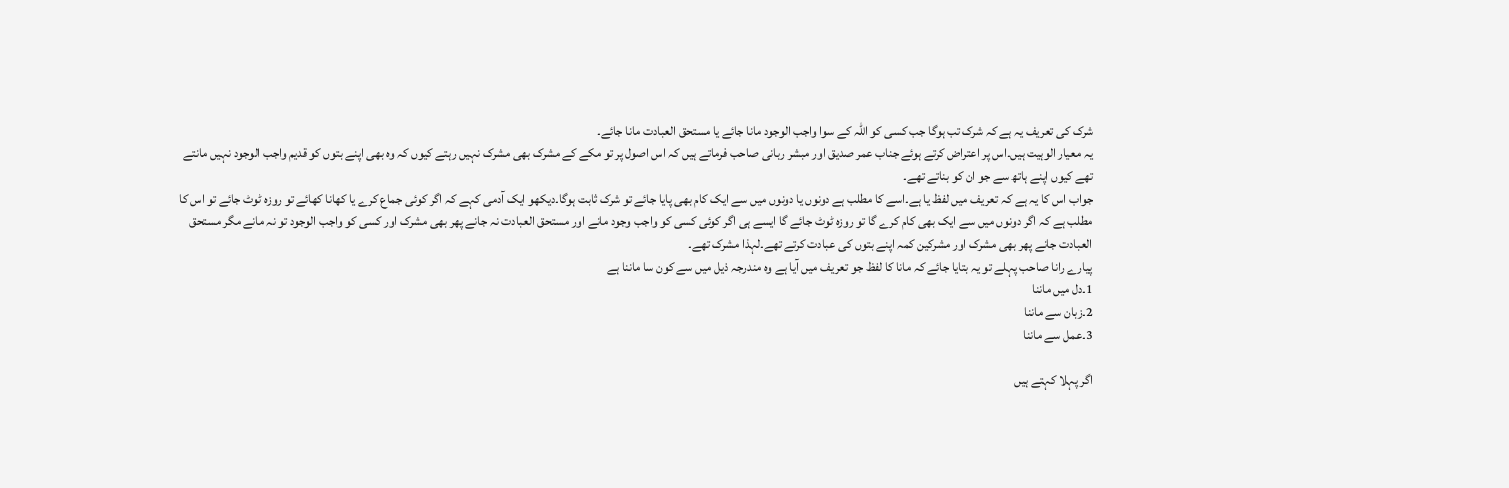شرک کی تعریف یہ ہے کہ شرک تب ہوگا جب کسی کو اللہ کے سوا واجب الوجود مانا جائے یا مستحق العبادت مانا جائے۔
یہ معیار الوہیت ہیں۔اس پر اعتراض کرتے ہوئے جناب عمر صدیق اور مبشر ربانی صاحب فرماتے ہیں کہ اس اصول پر تو مکے کے مشرک بھی مشرک نہیں رہتے کیوں کہ وہ بھی اپنے بتوں کو قدیم واجب الوجود نہیں مانتے تھے کیوں اپنے ہاتھ سے جو ان کو بناتے تھے۔
جواب اس کا یہ ہے کہ تعریف میں لفظ یا ہے۔اسے کا مطلب ہے دونوں یا دونوں میں سے ایک کام بھی پایا جائے تو شرک ثابت ہوگا۔دیکھو ایک آدمی کہے کہ اگر کوئی جماع کرے یا کھانا کھائے تو روزہ ٹوٹ جائے تو اس کا مطلب ہے کہ اگر دونوں میں سے ایک بھی کام کرے گا تو روزہ ٹوٹ جائے گا ایسے ہی اگر کوئی کسی کو واجب وجود مانے اور مستحق العبادت نہ جانے پھر بھی مشرک اور کسی کو واجب الوجود تو نہ مانے مگر مستحق العبادت جانے پھر بھی مشرک اور مشرکین کمہ اپنے بتوں کی عبادت کرتے تھے۔لہذا مشرک تھے۔
پیارے رانا صاحب پہلے تو یہ بتایا جائے کہ مانا کا لفظ جو تعریف میں آیا ہے وہ مندرجہ ذیل میں سے کون سا ماننا ہے
1۔دل میں ماننا
2۔زبان سے ماننا
3۔عمل سے ماننا

اگر پہلا کہتے ہیں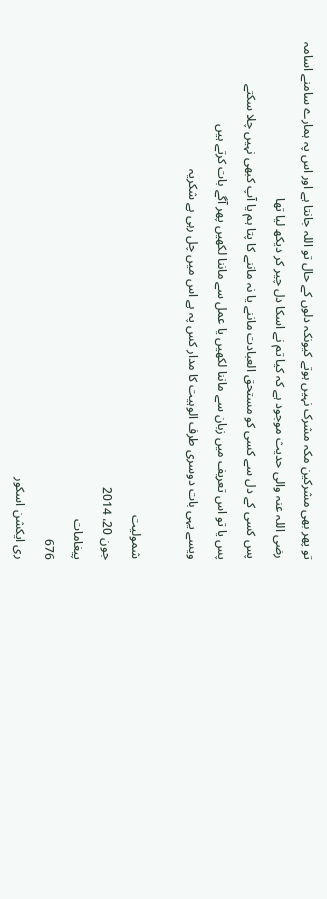تو پھر بھی مشرکین مکہ مشرک نہیں ہوتے کیونکہ دلوں کے حال تو اللہ جانتا ہے اور اس پہ ہمارے سامنے اسامہ رضی اللہ عنہ والی حدیث موجود ہے کہ کیا تم نے اسکا دل چیر کر دیکھ لیا تھا
پس کسی کے دل سے کسی کو مستحق العبادت ماننے یا نہ ماننے کا پتا ہم یا آپ کبھی نہیں چلا سکتے
پس یا تو اس تعریف میں زبان سے ماننا لکھیں یا عمل سے ماننا لکھیں پھر آگے بات کرتے ہیں
ویسے یہی بات دوسری طرف الوہیت کا مدار کس پہ ہے اس میں چل رہی ہے شکریہ

شمولیت
جون 20، 2014
پیغامات
676
ری ایکشن اسکور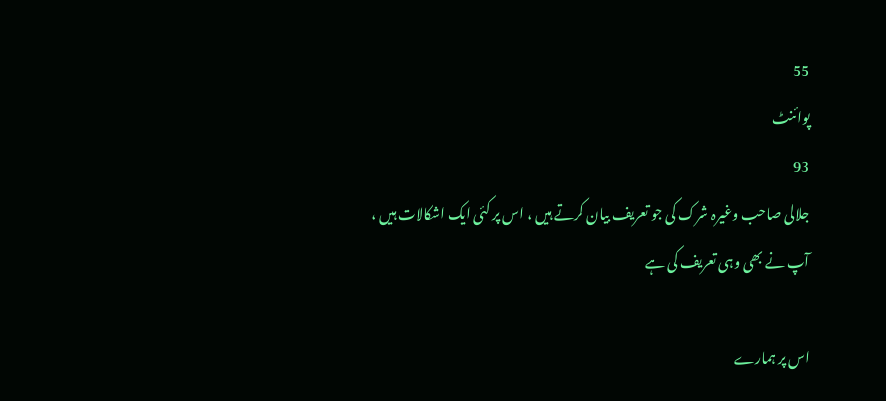55
پوائنٹ
93
جلالی صاحب وغیرہ شرک کی جو تعریف بیان کرتے ہیں ، اس پر کئی ایک اشکالات ہیں ، آپ نے بھی وہی تعریف کی ہے

اس پر ہمارے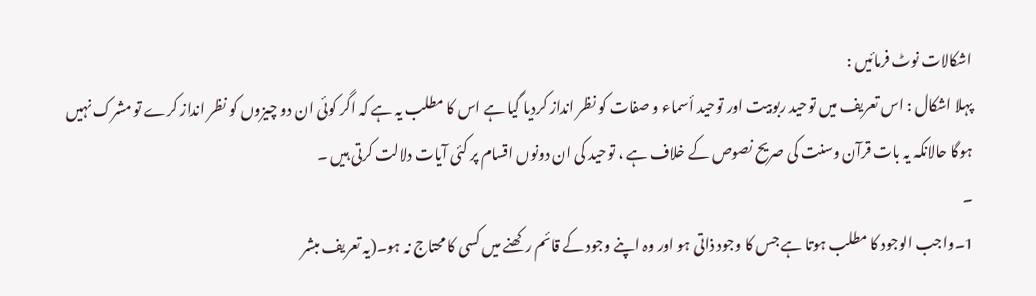اشکالات نوٹ فرمائیں :
پہلا اشکال : اس تعریف میں توحید ربوبیت اور توحید أسماء و صفات کو نظر انداز کردیا گیا ہے اس کا مطلب یہ ہے کہ اگر کوئی ان دو چیزوں کو نظر انداز کرے تو مشرک نہیں ہوگا حالانکہ یہ بات قرآن وسنت کی صریح نصوص کے خلاف ہے ، توحید کی ان دونوں اقسام پر کئی آیات دلالت کرتی ہیں ۔
۔
1۔واجب الوجود کا مطلب ہوتا ہے جس کا وجود ذاتی ہو اور وہ اپنے وجود کے قائم رکھنے میں کسی کا محتاج نہ ہو۔(یہ تعریف مبشر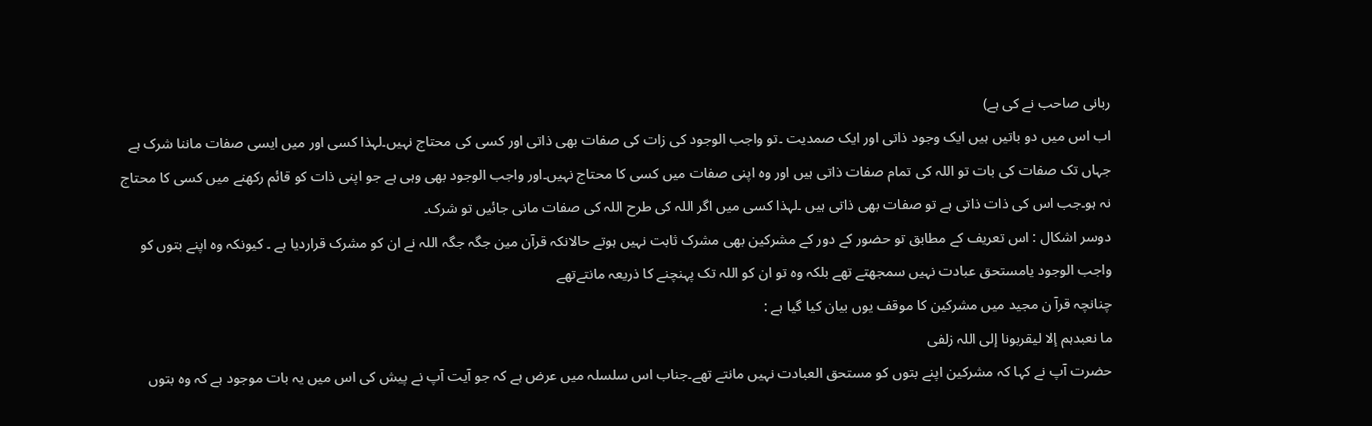ربانی صاحب نے کی ہے)
اب اس میں دو باتیں ہیں ایک وجود ذاتی اور ایک صمدیت ۔تو واجب الوجود کی زات کی صفات بھی ذاتی اور کسی کی محتاج نہیں۔لہذا کسی اور میں ایسی صفات ماننا شرک ہے
جہاں تک صفات کی بات تو اللہ کی تمام صفات ذاتی ہیں اور وہ اپنی صفات میں کسی کا محتاج نہیں۔اور واجب الوجود بھی وہی ہے جو اپنی ذات کو قائم رکھنے میں کسی کا محتاج نہ ہو۔جب اس کی ذات ذاتی ہے تو صفات بھی ذاتی ہیں ۔لہذا کسی میں اگر اللہ کی طرح اللہ کی صفات مانی جائیں تو شرک۔
دوسر اشکال : اس تعریف کے مطابق تو حضور کے دور کے مشرکین بھی مشرک ثابت نہیں ہوتے حالانکہ قرآن مین جگہ جگہ اللہ نے ان کو مشرک قراردیا ہے ۔ کیونکہ وہ اپنے بتوں کو واجب الوجود یامستحق عبادت نہیں سمجھتے تھے بلکہ وہ تو ان کو اللہ تک پہنچنے کا ذریعہ مانتےتھے
چنانچہ قرآ ن مجید میں مشرکین کا موقف یوں بیان کیا گیا ہے :
ما نعبدہم إلا لیقربونا إلی اللہ زلفی
حضرت آپ نے کہا کہ مشرکین اپنے بتوں کو مستحق العبادت نہیں مانتے تھے۔جناب اس سلسلہ میں عرض ہے کہ جو آیت آپ نے پیش کی اس میں یہ بات موجود ہے کہ وہ بتوں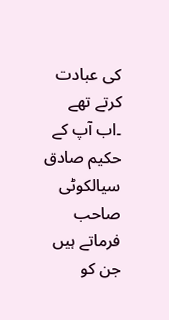کی عبادت کرتے تھے ۔اب آپ کے حکیم صادق سیالکوٹی صاحب فرماتے ہیں جن کو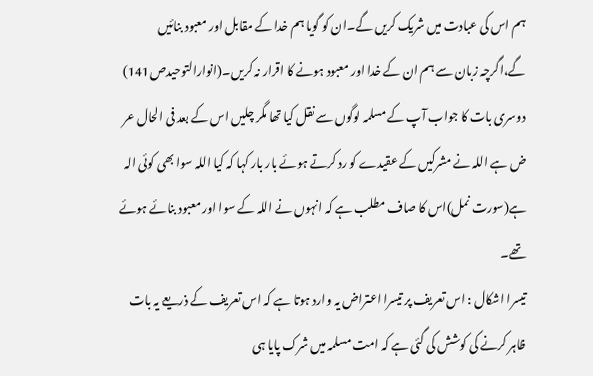ہم اس کی عبادت میں شریک کریں گے۔ان کو گویا ہم خدا کے مقابل اور معبود بنائیں گے،اگرچہ زبان سے ہم ان کے خدا اور معبود ہونے کا اقرار نہ کریں۔(انوارالتوحیدص141)
دوسری بات کا جواب آپ کے مسلمہ لوگوں سے نقل کیا تھا مگر چلیں اس کے بعد فی الحال عر ض ہے اللہ نے مشرکیں کے عقیدے کو رد کرتے ہوئے بار بار کہا کہ کیا اللہ سوا بھی کوئی الہ ہے(سورت نمل)اس کا صاف مطلب ہے کہ انہوں نے اللہ کے سوا اور معبود بنائے ہوئے تھے۔
تیسرا اشکال : اس تعریف پر تیسرا اعتراض یہ وارد ہوتا ہے کہ اس تعریف کے ذریعے یہ بات ظاہر کرنے کی کوشش کی گئی ہے کہ امت مسلمہ میں شرک پایا ہی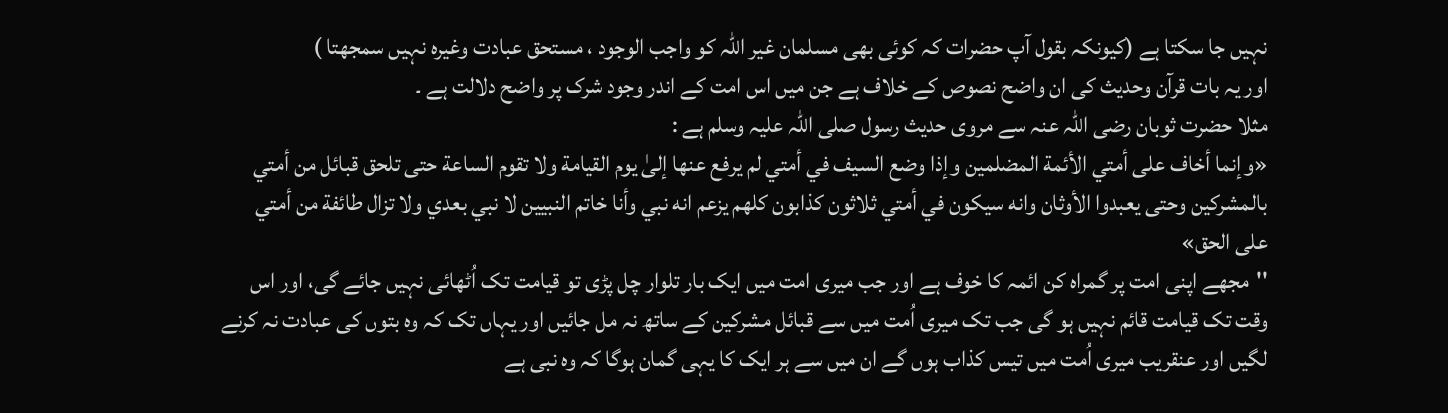نہیں جا سکتا ہے (کیونکہ بقول آپ حضرات کہ کوئی بھی مسلمان غیر اللہ کو واجب الوجود ، مستحق عبادت وغیرہ نہیں سمجھتا )
اور یہ بات قرآن وحدیث کی ان واضح نصوص کے خلاف ہے جن میں اس امت کے اندر وجود شرک پر واضح دلالت ہے ۔
مثلا حضرت ثوبان رضی اللہ عنہ سے مروی حدیث رسول صلی اللہ علیہ وسلم ہے :
«وإنما أخاف على أمتي الأئمة المضلمين وإذا وضع السيف في أمتي لم يرفع عنها إلىٰ يوم القيامة ولا تقوم الساعة حتى تلحق قبائل من أمتي بالمشركين وحتى يعبدوا الأوثان وانه سيكون في أمتي ثلاثون كذابون كلهم يزعم انه نبي وأنا خاتم النبيين لا نبي بعدي ولا تزال طائفة من أمتي على الحق»
''مجھے اپنی امت پر گمراہ کن ائمہ کا خوف ہے اور جب میری امت میں ایک بار تلوار چل پڑی تو قیامت تک اُٹھائی نہیں جائے گی، اور اس وقت تک قیامت قائم نہیں ہو گی جب تک میری اُمت میں سے قبائل مشرکین کے ساتھ نہ مل جائیں اور یہاں تک کہ وہ بتوں کی عبادت نہ کرنے لگیں اور عنقریب میری اُمت میں تیس کذاب ہوں گے ان میں سے ہر ایک کا یہی گمان ہوگا کہ وہ نبی ہے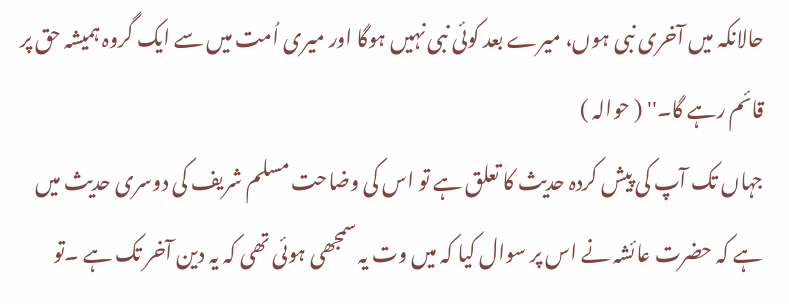حالانکہ میں آخری نبی ہوں، میرے بعد کوئی نبی نہیں ہوگا اور میری اُمت میں سے ایک گروہ ہمیشہ حق پر قائم رہے گا۔'' ( حوالہ )
جہاں تک آپ کی پیش کردہ حدیث کا تعلق ہے تو اس کی وضاحت مسلم شریف کی دوسری حدیث میں ہے کہ حضرت عائشہ نے اس پر سوال کیا کہ میں وت یہ سمجھی ہوئی تھی کہ یہ دین آخر تک ہے ۔تو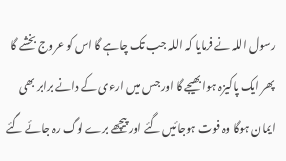رسول اللہ نے فرمایا کہ اللہ جب تک چاہے گا اس کو عروج بخشے گا پھر ایک پاکیزہ ہوا بھیجے گا اور جس میں ارءی کے دانے برابر بھی ایمان ہوگا وہ فوت ہوجائیں گئے اور پیچھے برے لوگ رہ جائے گئے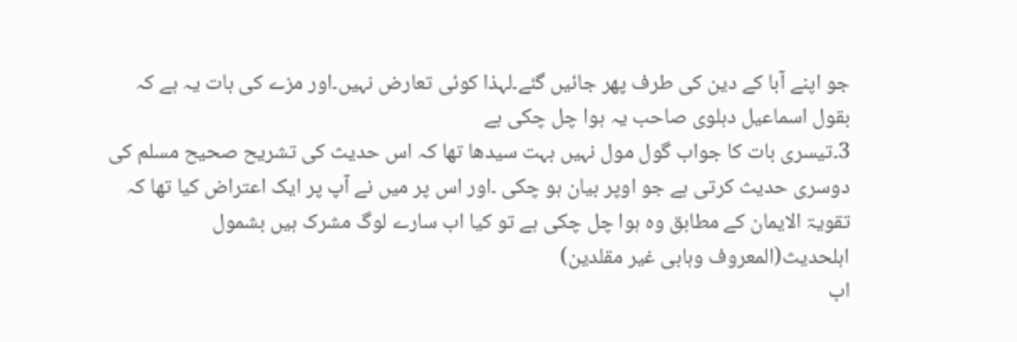جو اپنے آبا کے دین کی طرف پھر جائیں گئے۔لہذا کوئی تعارض نہیں۔اور مزے کی بات یہ ہے کہ بقول اسماعیل دہلوی صاحب یہ ہوا چل چکی ہے
3۔تیسری بات کا جواب گول مول نہیں بہت سیدھا تھا کہ اس حدیث کی تشریح صحیح مسلم کی دوسری حدیث کرتی ہے جو اوپر بیان ہو چکی ۔اور اس پر میں نے آپ پر ایک اعتراض کیا تھا کہ تقویۃ الایمان کے مطابق وہ ہوا چل چکی ہے تو کیا اب سارے لوگ مشرک ہیں بشمول اہلحدیث(المعروف وہابی غیر مقلدین)
اب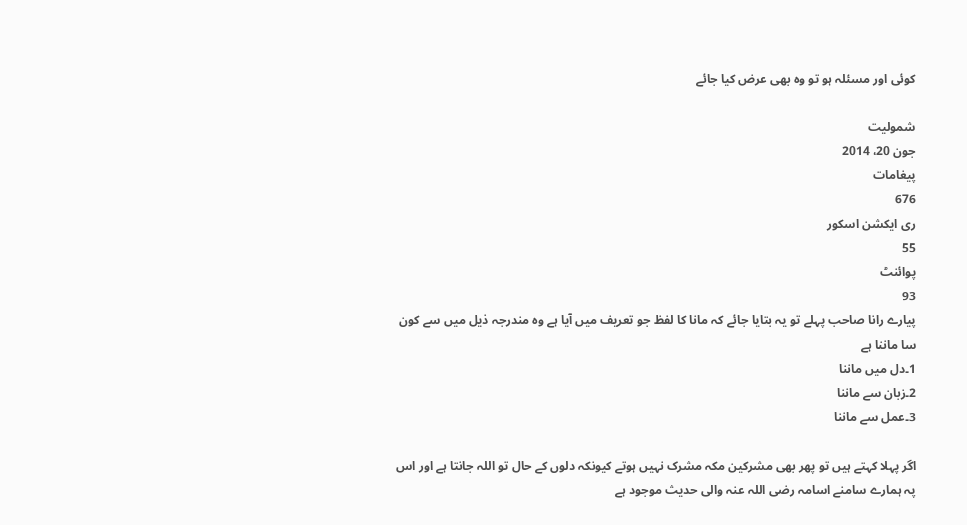کوئی اور مسئلہ ہو تو وہ بھی عرض کیا جائے

شمولیت
جون 20، 2014
پیغامات
676
ری ایکشن اسکور
55
پوائنٹ
93
پیارے رانا صاحب پہلے تو یہ بتایا جائے کہ مانا کا لفظ جو تعریف میں آیا ہے وہ مندرجہ ذیل میں سے کون سا ماننا ہے
1۔دل میں ماننا
2۔زبان سے ماننا
3۔عمل سے ماننا

اگر پہلا کہتے ہیں تو پھر بھی مشرکین مکہ مشرک نہیں ہوتے کیونکہ دلوں کے حال تو اللہ جانتا ہے اور اس پہ ہمارے سامنے اسامہ رضی اللہ عنہ والی حدیث موجود ہے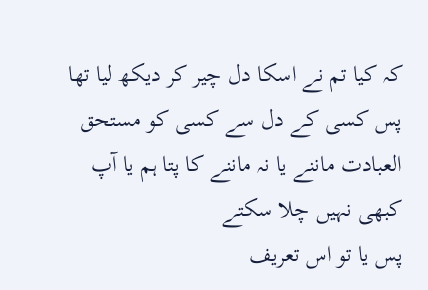کہ کیا تم نے اسکا دل چیر کر دیکھ لیا تھا
پس کسی کے دل سے کسی کو مستحق العبادت ماننے یا نہ ماننے کا پتا ہم یا آپ کبھی نہیں چلا سکتے
پس یا تو اس تعریف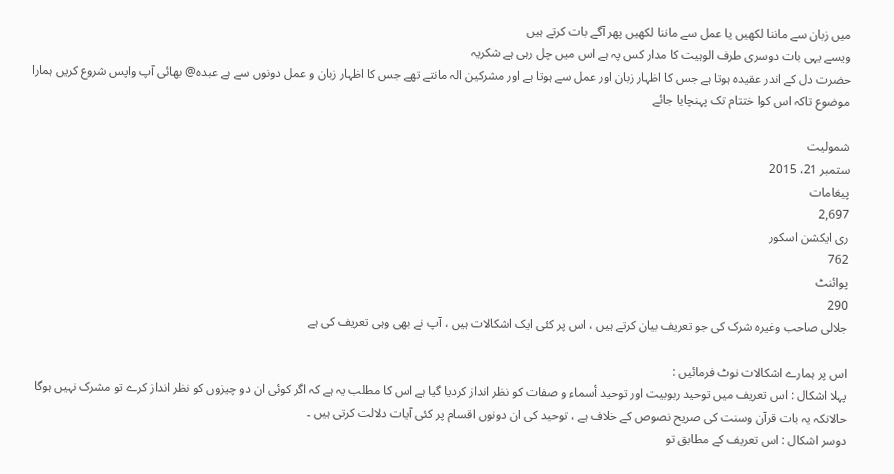میں زبان سے ماننا لکھیں یا عمل سے ماننا لکھیں پھر آگے بات کرتے ہیں
ویسے یہی بات دوسری طرف الوہیت کا مدار کس پہ ہے اس میں چل رہی ہے شکریہ
حضرت دل کے اندر عقیدہ ہوتا ہے جس کا اظہار زبان اور عمل سے ہوتا ہے اور مشرکین الہ مانتے تھے جس کا اظہار زبان و عمل دونوں سے ہے عبدہ@ بھائی آپ واپس شروع کریں ہمارا موضوع تاکہ اس کوا ختتام تک پہنچایا جائے

شمولیت
ستمبر 21، 2015
پیغامات
2,697
ری ایکشن اسکور
762
پوائنٹ
290
جلالی صاحب وغیرہ شرک کی جو تعریف بیان کرتے ہیں ، اس پر کئی ایک اشکالات ہیں ، آپ نے بھی وہی تعریف کی ہے

اس پر ہمارے اشکالات نوٹ فرمائیں :
پہلا اشکال : اس تعریف میں توحید ربوبیت اور توحید أسماء و صفات کو نظر انداز کردیا گیا ہے اس کا مطلب یہ ہے کہ اگر کوئی ان دو چیزوں کو نظر انداز کرے تو مشرک نہیں ہوگا حالانکہ یہ بات قرآن وسنت کی صریح نصوص کے خلاف ہے ، توحید کی ان دونوں اقسام پر کئی آیات دلالت کرتی ہیں ۔
دوسر اشکال : اس تعریف کے مطابق تو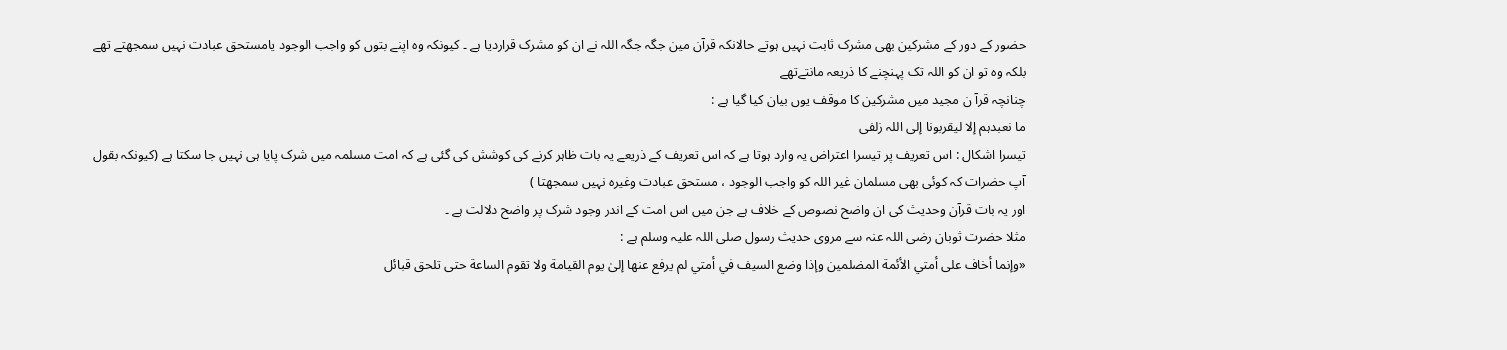حضور کے دور کے مشرکین بھی مشرک ثابت نہیں ہوتے حالانکہ قرآن مین جگہ جگہ اللہ نے ان کو مشرک قراردیا ہے ۔ کیونکہ وہ اپنے بتوں کو واجب الوجود یامستحق عبادت نہیں سمجھتے تھے بلکہ وہ تو ان کو اللہ تک پہنچنے کا ذریعہ مانتےتھے
چنانچہ قرآ ن مجید میں مشرکین کا موقف یوں بیان کیا گیا ہے :
ما نعبدہم إلا لیقربونا إلی اللہ زلفی
تیسرا اشکال : اس تعریف پر تیسرا اعتراض یہ وارد ہوتا ہے کہ اس تعریف کے ذریعے یہ بات ظاہر کرنے کی کوشش کی گئی ہے کہ امت مسلمہ میں شرک پایا ہی نہیں جا سکتا ہے (کیونکہ بقول آپ حضرات کہ کوئی بھی مسلمان غیر اللہ کو واجب الوجود ، مستحق عبادت وغیرہ نہیں سمجھتا )
اور یہ بات قرآن وحدیث کی ان واضح نصوص کے خلاف ہے جن میں اس امت کے اندر وجود شرک پر واضح دلالت ہے ۔
مثلا حضرت ثوبان رضی اللہ عنہ سے مروی حدیث رسول صلی اللہ علیہ وسلم ہے :
«وإنما أخاف على أمتي الأئمة المضلمين وإذا وضع السيف في أمتي لم يرفع عنها إلىٰ يوم القيامة ولا تقوم الساعة حتى تلحق قبائل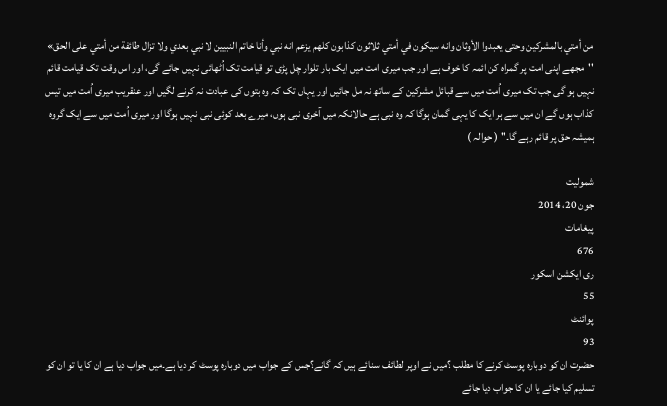من أمتي بالمشركين وحتى يعبدوا الأوثان وانه سيكون في أمتي ثلاثون كذابون كلهم يزعم انه نبي وأنا خاتم النبيين لا نبي بعدي ولا تزال طائفة من أمتي على الحق»
''مجھے اپنی امت پر گمراہ کن ائمہ کا خوف ہے اور جب میری امت میں ایک بار تلوار چل پڑی تو قیامت تک اُٹھائی نہیں جائے گی، اور اس وقت تک قیامت قائم نہیں ہو گی جب تک میری اُمت میں سے قبائل مشرکین کے ساتھ نہ مل جائیں اور یہاں تک کہ وہ بتوں کی عبادت نہ کرنے لگیں اور عنقریب میری اُمت میں تیس کذاب ہوں گے ان میں سے ہر ایک کا یہی گمان ہوگا کہ وہ نبی ہے حالانکہ میں آخری نبی ہوں، میرے بعد کوئی نبی نہیں ہوگا اور میری اُمت میں سے ایک گروہ ہمیشہ حق پر قائم رہے گا۔'' ( حوالہ )

شمولیت
جون 20، 2014
پیغامات
676
ری ایکشن اسکور
55
پوائنٹ
93
حضرت ان کو دوبارہ پوسٹ کرنے کا مطلب ؟میں نے اوپر لطائف سنائے ہیں کہ گانے؟جس کے جواب میں دوبارہ پوسٹ کر دیا ہے۔میں جواب دیا ہے ان کا یا تو ان کو تسلیم کیا جائے یا ان کا جواب دیا جائے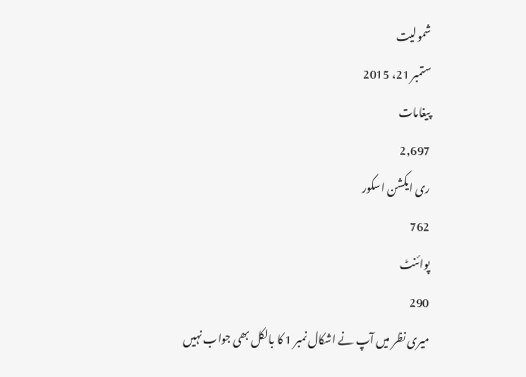شمولیت
ستمبر 21، 2015
پیغامات
2,697
ری ایکشن اسکور
762
پوائنٹ
290
میری نظر میں آپ نے اشکال نمبر 1 کا بالکل بھی جواب نہیں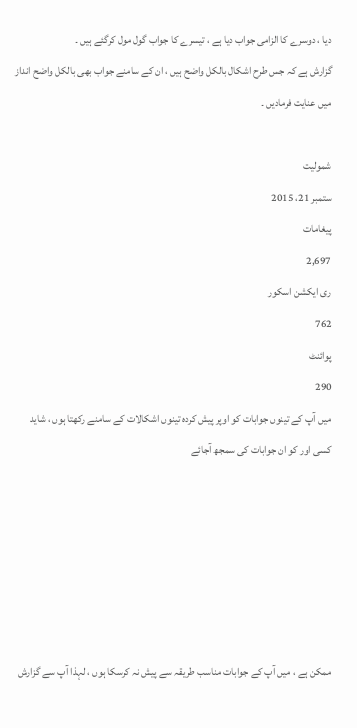دیا ، دوسرے کا الزامی جواب دیا ہے ، تیسرے کا جواب گول مول کرگئے ہیں ۔
گزارش ہے کہ جس طرح اشکال بالکل واضح ہیں ، ان کے سامنے جواب بھی بالکل واضح انداز میں عنایت فرمادیں ۔

شمولیت
ستمبر 21، 2015
پیغامات
2,697
ری ایکشن اسکور
762
پوائنٹ
290
میں آپ کے تینوں جوابات کو اوپر پیش کردہ تینوں اشکالات کے سامنے رکھتا ہوں ، شاید کسی اور کو ان جوابات کی سمجھ آجائے






ممکن ہے ، میں آپ کے جوابات مناسب طریقہ سے پیش نہ کرسکا ہوں ، لہذا آپ سے گزارش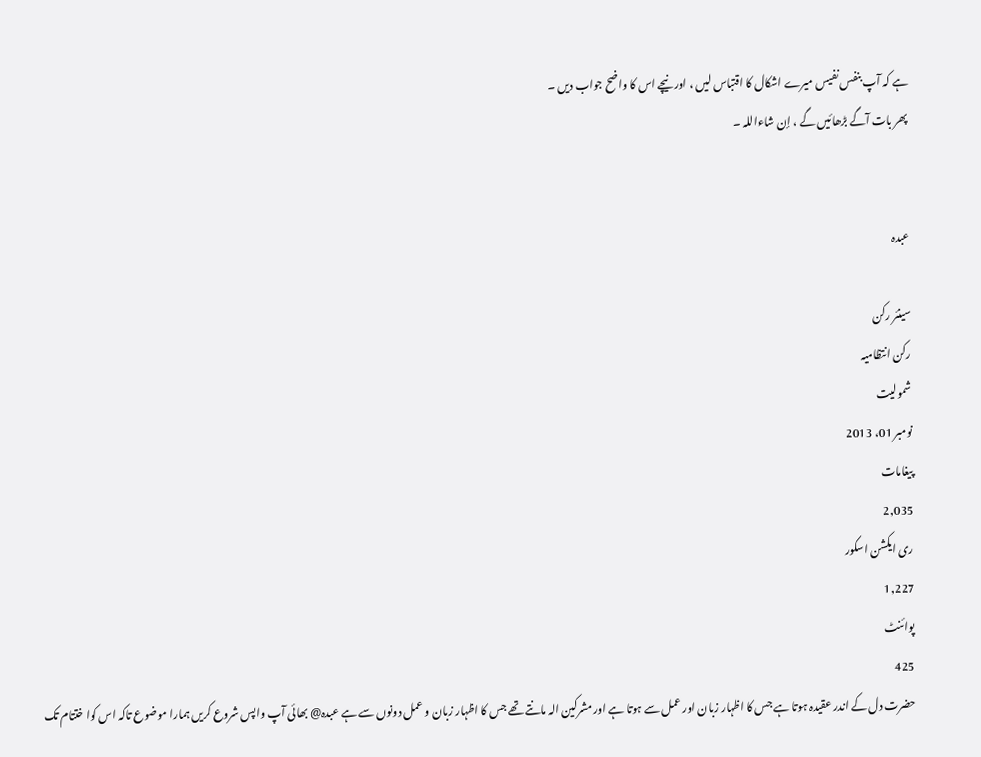ہے کہ آپ بنفس نفیس میرے اشکال کا اقتباس لیں ، اور نیچے اس کا واضح جواب دیں ۔
پھر بات آگے بڑھائیں گے ، إن شاءاللہ ۔


عبدہ

سینئر رکن
رکن انتظامیہ
شمولیت
نومبر 01، 2013
پیغامات
2,035
ری ایکشن اسکور
1,227
پوائنٹ
425
حضرت دل کے اندر عقیدہ ہوتا ہے جس کا اظہار زبان اور عمل سے ہوتا ہے اور مشرکین الہ مانتے تھے جس کا اظہار زبان و عمل دونوں سے ہے عبدہ@ بھائی آپ واپس شروع کریں ہمارا موضوع تاکہ اس کوا ختتام تک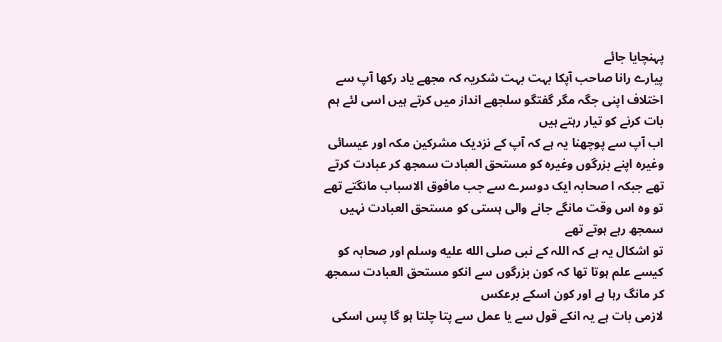پہنچایا جائے
پیارے رانا صاحب آپکا بہت بہت شکریہ کہ مجھے یاد رکھا آپ سے اختلاف اپنی جگہ مگر گفتگو سلجھے انداز میں کرتے ہیں اسی لئے ہم بات کرنے کو تیار رہتے ہیں
اب آپ سے پوچھنا یہ ہے کہ آپ کے نزدیک مشرکین مکہ اور عیسائی وغیرہ اپنے بزرگوں وغیرہ کو مستحق العبادت سمجھ کر عبادت کرتے تھے جبکہ ا صحابہ ایک دوسرے سے جب مافوق الاسباب مانگتے تھے تو وہ اس وقت مانگے جانے والی ہستی کو مستحق العبادت نہیں سمجھ رہے ہوتے تھے
تو اشکال یہ ہے کہ اللہ کے نبی صلى الله عليه وسلم اور صحابہ کو کیسے علم ہوتا تھا کہ کون بزرگوں سے انکو مستحق العبادت سمجھ کر مانگ رہا ہے اور کون اسکے برعکس
لازمی بات ہے یہ انکے قول سے یا عمل سے پتا چلتا ہو گا پس اسکی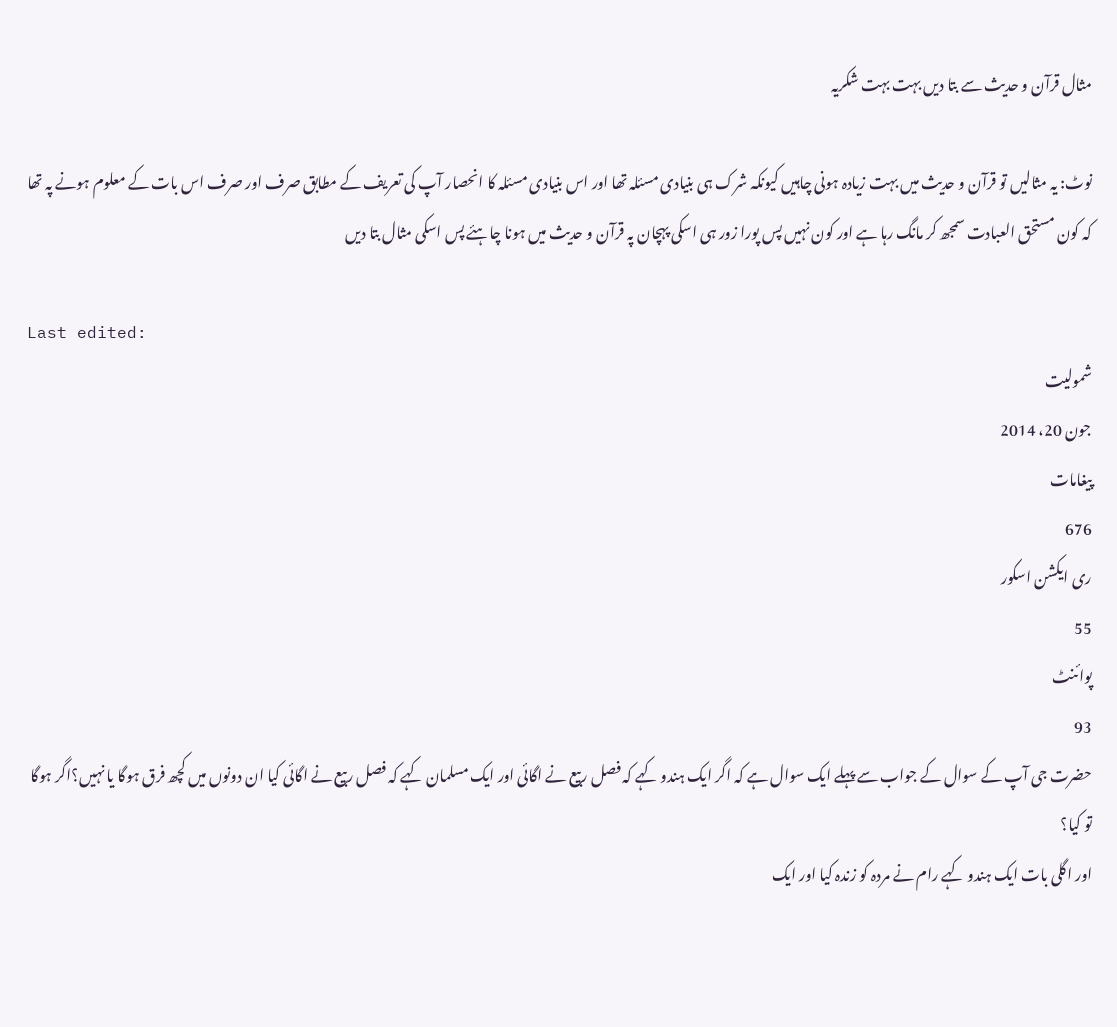مثال قرآن و حدیث سے بتا دیں بہت بہت شکریہ

نوٹ: یہ مثالیں تو قرآن و حدیث میں بہت زیادہ ہونی چاہیں کیونکہ شرک ہی بنیادی مسئلہ تھا اور اس بنیادی مسئلہ کا انحصار آپ کی تعریف کے مطابق صرف اور صرف اس بات کے معلوم ہونے پہ تھا کہ کون مستحق العبادت سمجھ کر مانگ رہا ہے اور کون نہیں پس پورا زور ہی اسکی پہچان پہ قرآن و حدیث میں ہونا چاہئے پس اسکی مثال بتا دیں

Last edited:
شمولیت
جون 20، 2014
پیغامات
676
ری ایکشن اسکور
55
پوائنٹ
93
حضرت جی آپ کے سوال کے جواب سے پہلے ایک سوال ہے کہ اگر ایک ہندو کہے کہ فصل ربیع نے اگائی اور ایک مسلمان کہے کہ فصل ربیع نے اگائی کیا ان دونوں میں کچھ فرق ہوگا یا نہیں؟اگر ہوگا تو کیا؟
اور اگلی بات ایک ہندو کہے رام نے مردہ کو زندہ کیا اور ایک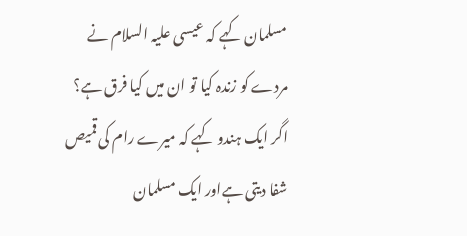مسلمان کہے کہ عیسی علیہ السلام نے مردے کو زندہ کیا تو ان میں کیا فرق ہے؟
اگر ایک ہندو کہے کہ میرے رام کی قمیص شفا دیتی ہےاور ایک مسلمان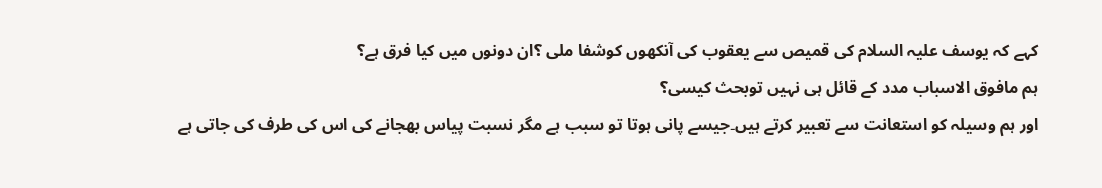کہے کہ یوسف علیہ السلام کی قمیص سے یعقوب کی آنکھوں کوشفا ملی ؟ان دونوں میں کیا فرق ہے؟
ہم مافوق الاسباب مدد کے قائل ہی نہیں توبحث کیسی؟
اور ہم وسیلہ کو استعانت سے تعبیر کرتے ہیں۔جیسے پانی ہوتا تو سبب ہے مگر نسبت پیاس بھجانے کی اس کی طرف کی جاتی ہے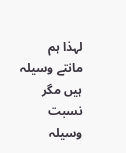لہذا ہم مانتے وسیلہ ہیں مگر نسبت وسیلہ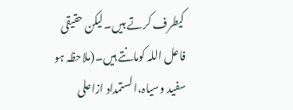کیطرف کرتے ہیں۔لیکن حقیقی فاعل اللہ کومانتے ہیں۔(ملاحظہ ہو سفید وسیاہ،الستمداد ازاعلی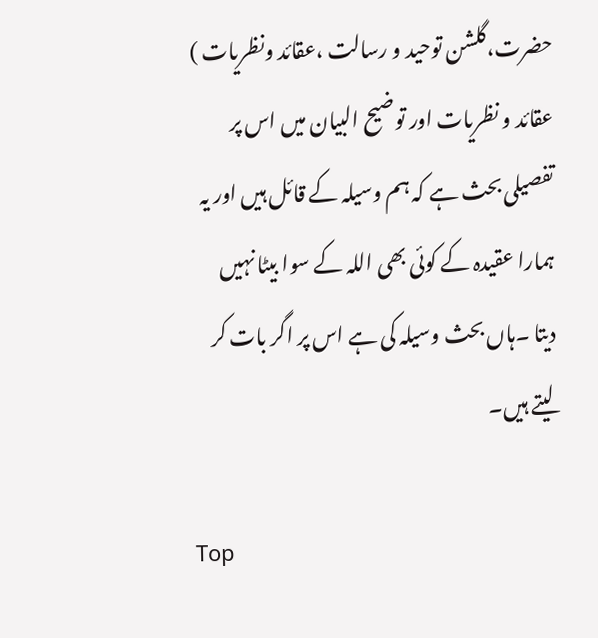حضرت،گلشن توحید و رسالت ،عقائد ونظریات )
عقائد و نظریات اور توضیح البیان میں اس پر تفصیلی بحث ہے کہ ہم وسیلہ کے قائل ہیں اور یہ ہمارا عقیدہ کے کوئی بھی اللہ کے سوا بیٹا نہیں دیتا ۔ہاں بحث وسیلہ کی ہے اس پر اگر بات کر لیتے ہیں۔

Top